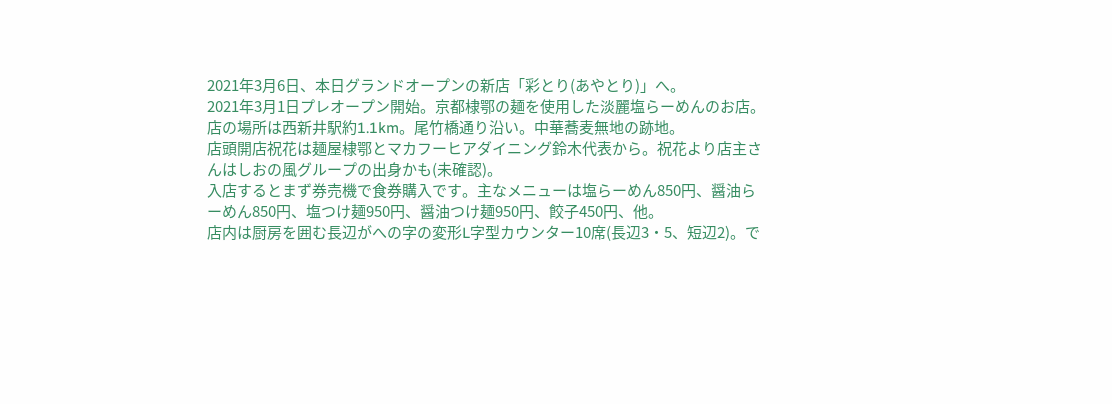2021年3月6日、本日グランドオープンの新店「彩とり(あやとり)」へ。
2021年3月1日プレオープン開始。京都棣鄂の麺を使用した淡麗塩らーめんのお店。
店の場所は西新井駅約1.1km。尾竹橋通り沿い。中華蕎麦無地の跡地。
店頭開店祝花は麺屋棣鄂とマカフーヒアダイニング鈴木代表から。祝花より店主さんはしおの風グループの出身かも(未確認)。
入店するとまず券売機で食券購入です。主なメニューは塩らーめん850円、醤油らーめん850円、塩つけ麺950円、醤油つけ麺950円、餃子450円、他。
店内は厨房を囲む長辺がへの字の変形L字型カウンター10席(長辺3・5、短辺2)。で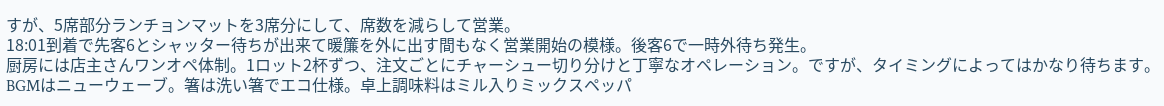すが、5席部分ランチョンマットを3席分にして、席数を減らして営業。
18:01到着で先客6とシャッター待ちが出来て暖簾を外に出す間もなく営業開始の模様。後客6で一時外待ち発生。
厨房には店主さんワンオペ体制。1ロット2杯ずつ、注文ごとにチャーシュー切り分けと丁寧なオペレーション。ですが、タイミングによってはかなり待ちます。
BGMはニューウェーブ。箸は洗い箸でエコ仕様。卓上調味料はミル入りミックスペッパ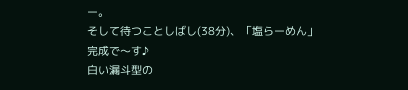ー。
そして待つことしばし(38分)、「塩らーめん」完成で〜す♪
白い漏斗型の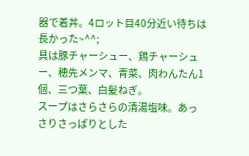器で着丼。4ロット目40分近い待ちは長かった~^^;
具は豚チャーシュー、鶏チャーシュー、穂先メンマ、青菜、肉わんたん1個、三つ葉、白髪ねぎ。
スープはさらさらの清湯塩味。あっさりさっぱりとした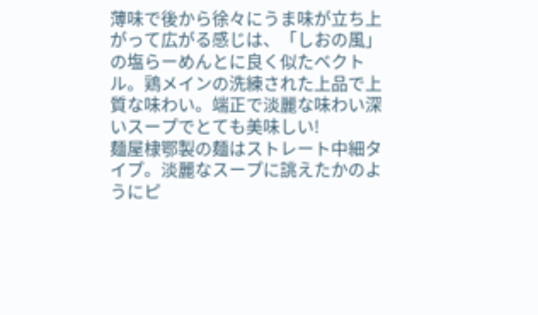薄味で後から徐々にうま味が立ち上がって広がる感じは、「しおの風」の塩らーめんとに良く似たベクトル。鶏メインの洗練された上品で上質な味わい。端正で淡麗な味わい深いスープでとても美味しい!
麺屋棣鄂製の麺はストレート中細タイプ。淡麗なスープに誂えたかのようにピ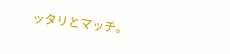ッタリとマッチ。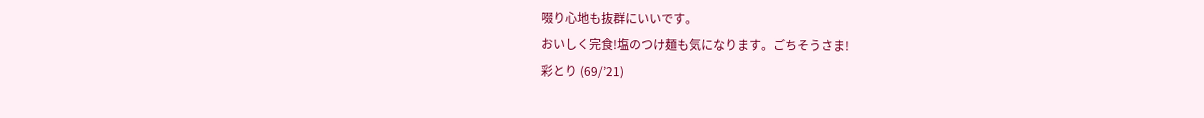啜り心地も抜群にいいです。
おいしく完食!塩のつけ麺も気になります。ごちそうさま!
彩とり (69/’21)